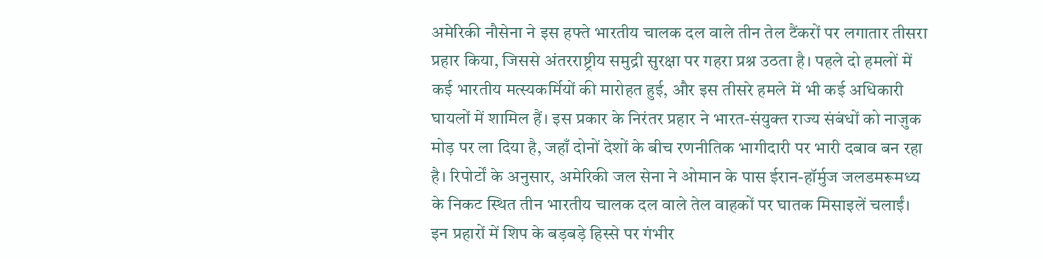अमेरिकी नौसेना ने इस हफ्ते भारतीय चालक दल वाले तीन तेल टैंकरों पर लगातार तीसरा प्रहार किया, जिससे अंतरराष्ट्रीय समुद्री सुरक्षा पर गहरा प्रश्न उठता है। पहले दो हमलों में कई भारतीय मत्स्यकर्मियों की मारोहत हुई, और इस तीसरे हमले में भी कई अधिकारी घायलों में शामिल हैं। इस प्रकार के निरंतर प्रहार ने भारत-संयुक्त राज्य संबंधों को नाज़ुक मोड़ पर ला दिया है, जहाँ दोनों देशों के बीच रणनीतिक भागीदारी पर भारी दबाव बन रहा है। रिपोर्टों के अनुसार, अमेरिकी जल सेना ने ओमान के पास ईरान-हॉर्मुज जलडमरूमध्य के निकट स्थित तीन भारतीय चालक दल वाले तेल वाहकों पर घातक मिसाइलें चलाईं। इन प्रहारों में शिप के बड़बड़े हिस्से पर गंभीर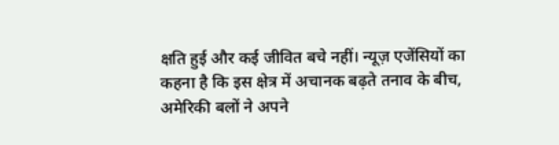क्षति हुई और कई जीवित बचे नहीं। न्यूज़ एजेंसियों का कहना है कि इस क्षेत्र में अचानक बढ़ते तनाव के बीच, अमेरिकी बलों ने अपने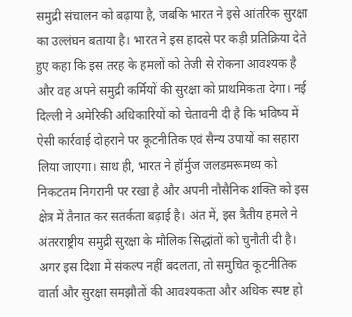समुद्री संचालन को बढ़ाया है, जबकि भारत ने इसे आंतरिक सुरक्षा का उल्लंघन बताया है। भारत ने इस हादसे पर कड़ी प्रतिक्रिया देते हुए कहा कि इस तरह के हमलों को तेजी से रोकना आवश्यक है और वह अपने समुद्री कर्मियों की सुरक्षा को प्राथमिकता देगा। नई दिल्ली ने अमेरिकी अधिकारियों को चेतावनी दी है कि भविष्य में ऐसी कार्रवाई दोहराने पर कूटनीतिक एवं सैन्य उपायों का सहारा लिया जाएगा। साथ ही, भारत ने हॉर्मुज जलडमरूमध्य को निकटतम निगरानी पर रखा है और अपनी नौसैनिक शक्ति को इस क्षेत्र में तैनात कर सतर्कता बढ़ाई है। अंत में, इस त्रैतीय हमले ने अंतरराष्ट्रीय समुद्री सुरक्षा के मौलिक सिद्धांतों को चुनौती दी है। अगर इस दिशा में संकल्प नहीं बदलता, तो समुचित कूटनीतिक वार्ता और सुरक्षा समझौतों की आवश्यकता और अधिक स्पष्ट हो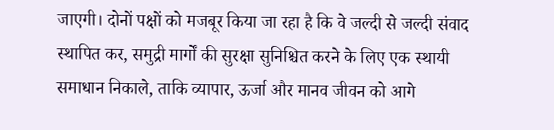जाएगी। दोनों पक्षों को मजबूर किया जा रहा है कि वे जल्दी से जल्दी संवाद स्थापित कर, समुद्री मार्गों की सुरक्षा सुनिश्चित करने के लिए एक स्थायी समाधान निकाले, ताकि व्यापार, ऊर्जा और मानव जीवन को आगे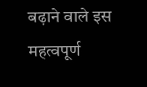बढ़ाने वाले इस महत्वपूर्ण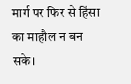मार्ग पर फिर से हिंसा का माहौल न बन सके।